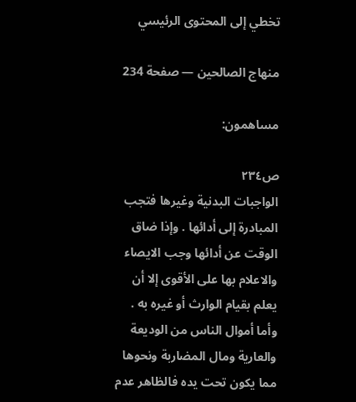تخطي إلى المحتوى الرئيسي

منهاج الصالحين — صفحة 234

مساهمون:

ص٢٣٤
الواجبات البدنية وغيرها فتجب المبادرة إلى أدائها . وإذا ضاق الوقت عن أدائها وجب الايصاء والاعلام بها على الأقوى إلا أن يعلم بقيام الوارث أو غيره به . وأما أموال الناس من الوديعة والعارية ومال المضاربة ونحوها مما يكون تحت يده فالظاهر عدم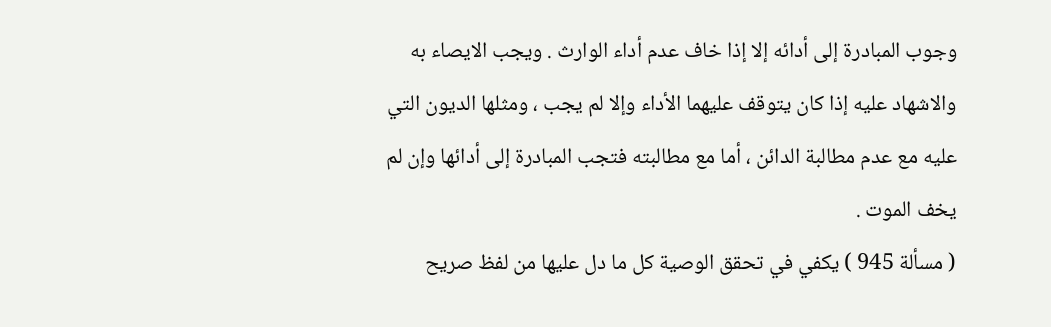وجوب المبادرة إلى أدائه إلا إذا خاف عدم أداء الوارث . ويجب الايصاء به والاشهاد عليه إذا كان يتوقف عليهما الأداء وإلا لم يجب ، ومثلها الديون التي عليه مع عدم مطالبة الدائن ، أما مع مطالبته فتجب المبادرة إلى أدائها وإن لم يخف الموت .
( مسألة 945 ) يكفي في تحقق الوصية كل ما دل عليها من لفظ صريح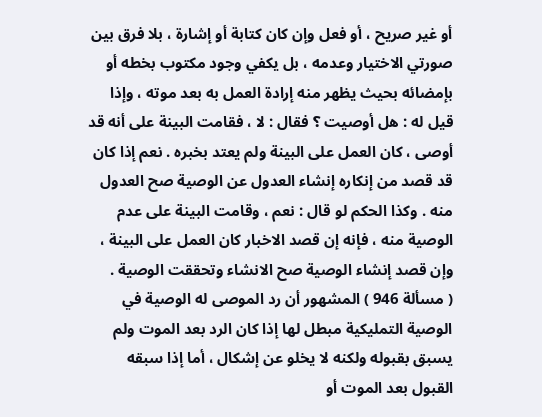أو غير صريح ، أو فعل وإن كان كتابة أو إشارة ، بلا فرق بين صورتي الاختيار وعدمه ، بل يكفي وجود مكتوب بخطه أو بإمضائه بحيث يظهر منه إرادة العمل به بعد موته ، وإذا قيل له : هل أوصيت ؟ فقال : لا ، فقامت البينة على أنه قد أوصى ، كان العمل على البينة ولم يعتد بخبره . نعم إذا كان قد قصد من إنكاره إنشاء العدول عن الوصية صح العدول منه . وكذا الحكم لو قال : نعم ، وقامت البينة على عدم الوصية منه ، فإنه إن قصد الاخبار كان العمل على البينة ، وإن قصد إنشاء الوصية صح الانشاء وتحققت الوصية .
( مسألة 946 ) المشهور أن رد الموصى له الوصية في الوصية التمليكية مبطل لها إذا كان الرد بعد الموت ولم يسبق بقبوله ولكنه لا يخلو عن إشكال ، أما إذا سبقه القبول بعد الموت أو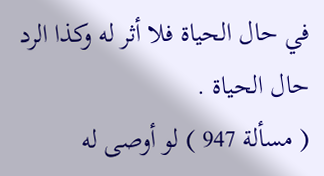في حال الحياة فلا أثر له وكذا الرد حال الحياة .
( مسألة 947 ) لو أوصى له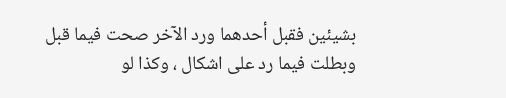بشيئين فقبل أحدهما ورد الآخر صحت فيما قبل وبطلت فيما رد على اشكال ، وكذا لو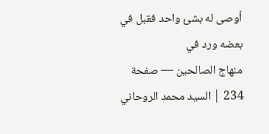أوصى له بشئ واحد فقبل في بعضه ورد في
منهاج الصالحين — صفحة 234 | السيد محمد الروحاني